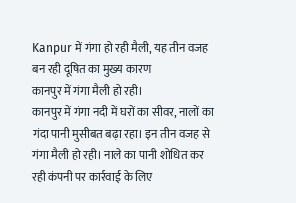Kanpur में गंगा हो रही मैली, यह तीन वजह बन रही दूषित का मुख्य कारण
कानपुर में गंगा मैली हो रही।
कानपुर में गंगा नदी में घरों का सीवर, नालों का गंदा पानी मुसीबत बढ़ा रहा। इन तीन वजह से गंगा मैली हो रही। नाले का पानी शोधित कर रही कंपनी पर कार्रवाई के लिए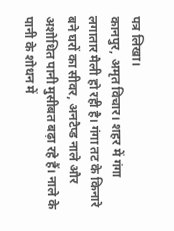पत्र लिखा।
कानपुर, अमृत विचार। शहर में गंगा लगातार मैली हो रही है। गंगा तट के किनारे बने घरों का सीवर, अनटैप्ड नाले और अशोधित पानी मुसीबत बढ़ा रहे हैं। नाले के पानी के शोधन में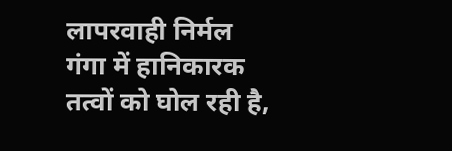लापरवाही निर्मल गंगा में हानिकारक तत्वों को घोल रही है,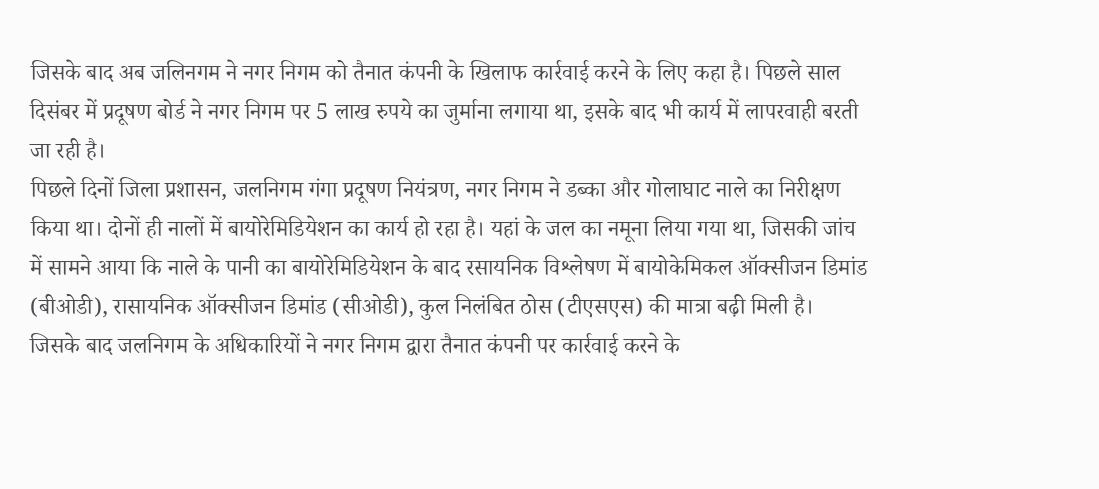जिसके बाद अब जलिनगम ने नगर निगम को तैनात कंपनी के खिलाफ कार्रवाई करने के लिए कहा है। पिछले साल दिसंबर में प्रदूषण बोर्ड ने नगर निगम पर 5 लाख रुपये का जुर्माना लगाया था, इसके बाद भी कार्य में लापरवाही बरती जा रही है।
पिछले दिनों जिला प्रशासन, जलनिगम गंगा प्रदूषण नियंत्रण, नगर निगम ने डब्का और गोलाघाट नाले का निरीक्षण किया था। दोनों ही नालों में बायोरेमिडियेशन का कार्य हो रहा है। यहां के जल का नमूना लिया गया था, जिसकी जांच में सामने आया कि नाले के पानी का बायोरेमिडियेशन के बाद रसायनिक विश्लेषण में बायोकेमिकल ऑक्सीजन डिमांड (बीओडी), रासायनिक ऑक्सीजन डिमांड (सीओडी), कुल निलंबित ठोस (टीएसएस) की मात्रा बढ़ी मिली है। जिसके बाद जलनिगम के अधिकारियों ने नगर निगम द्वारा तैनात कंपनी पर कार्रवाई करने के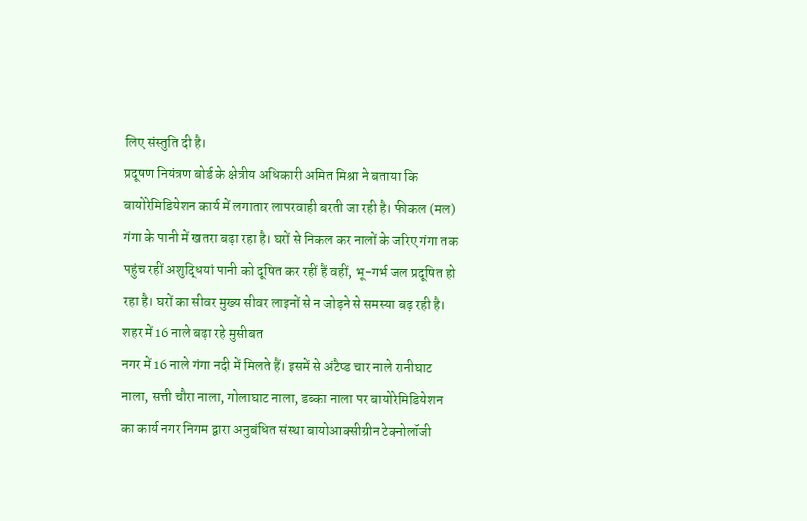लिए संस्तुति दी है।
प्रदूषण नियंत्रण बोर्ड के क्षेत्रीय अधिकारी अमित मिश्रा ने बताया कि बायोरेमिडियेशन कार्य में लगातार लापरवाही बरती जा रही है। फीकल (मल) गंगा के पानी में खतरा बढ़ा रहा है। घरों से निकल कर नालों के जरिए गंगा तक पहुंच रहीं अशुद्धियां पानी को दूषित कर रहीं हैं वहीं, भू-गर्भ जल प्रदूषित हो रहा है। घरों का सीवर मुख्य सीवर लाइनों से न जोड़ने से समस्या बढ़ रही है।
शहर में 16 नाले बढ़ा रहे मुसीबत
नगर में 16 नाले गंगा नदी में मिलते हैं। इसमें से अंटैप्ड चार नाले रानीघाट नाला, सत्ती चौरा नाला, गोलाघाट नाला, डब्का नाला पर बायोरेमिडियेशन का कार्य नगर निगम द्वारा अनुबंधित संस्था बायोआक्सीग्रीन टेक्नोलॉजी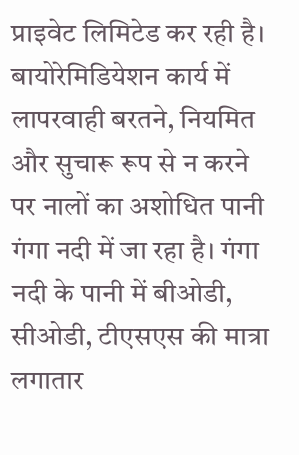प्राइवेट लिमिटेड कर रही है। बायोरेमिडियेशन कार्य में लापरवाही बरतने, नियमित और सुचारू रूप से न करने पर नालों का अशोधित पानी गंगा नदी में जा रहा है। गंगा नदी के पानी में बीओडी, सीओडी, टीएसएस की मात्रा लगातार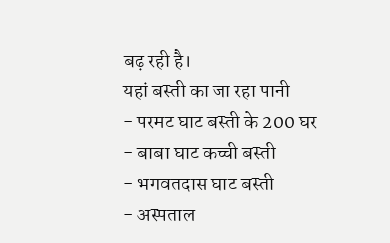बढ़ रही है।
यहां बस्ती का जा रहा पानी
- परमट घाट बस्ती के 200 घर
- बाबा घाट कच्ची बस्ती
- भगवतदास घाट बस्ती
- अस्पताल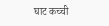घाट कच्ची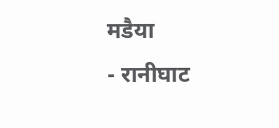मडैया
- रानीघाट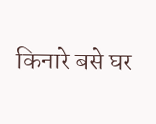किनारे बसे घर